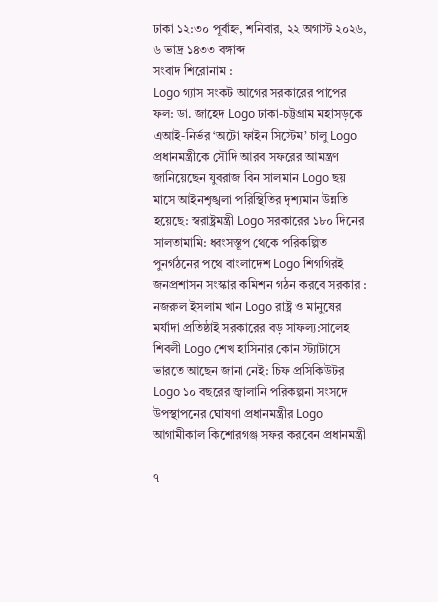ঢাকা ১২:৩০ পূর্বাহ্ন, শনিবার, ২২ অগাস্ট ২০২৬, ৬ ভাদ্র ১৪৩৩ বঙ্গাব্দ
সংবাদ শিরোনাম :
Logo গ্যাস সংকট আগের সরকারের পাপের ফল: ডা. জাহেদ Logo ঢাকা-চট্টগ্রাম মহাসড়কে এআই-নির্ভর ‘অটো ফাইন সিস্টেম’ চালু Logo প্রধানমন্ত্রীকে সৌদি আরব সফরের আমন্ত্রণ জানিয়েছেন যুবরাজ বিন সালমান Logo ছয় মাসে আইনশৃঙ্খলা পরিস্থিতির দৃশ্যমান উন্নতি হয়েছে: স্বরাষ্ট্রমন্ত্রী Logo সরকারের ১৮০ দিনের সালতামামি: ধ্বংসস্তূপ থেকে পরিকল্পিত পুনর্গঠনের পথে বাংলাদেশ Logo শিগগিরই জনপ্রশাসন সংস্কার কমিশন গঠন করবে সরকার : নজরুল ইসলাম খান Logo রাষ্ট্র ও মানুষের মর্যাদা প্রতিষ্ঠাই সরকারের বড় সাফল্য:সালেহ শিবলী Logo শেখ হাসিনার কোন স্ট্যাটাসে ভারতে আছেন জানা নেই: চিফ প্রসিকিউটর Logo ১০ বছরের জ্বালানি পরিকল্পনা সংসদে উপস্থাপনের ঘোষণা প্রধানমন্ত্রীর Logo আগামীকাল কিশোরগঞ্জ সফর করবেন প্রধানমন্ত্রী

৭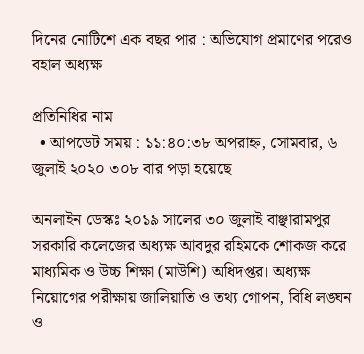দিনের নোটিশে এক বছর পার : অভিযোগ প্রমাণের পরেও বহাল অধ্যক্ষ

প্রতিনিধির নাম
  • আপডেট সময় : ১১:৪০:৩৮ অপরাহ্ন, সোমবার, ৬ জুলাই ২০২০ ৩০৮ বার পড়া হয়েছে

অনলাইন ডেস্কঃ ২০১৯ সালের ৩০ জুলাই বাঞ্ছারামপুর সরকারি কলেজের অধ্যক্ষ আবদুর রহিমকে শোকজ করে মাধ্যমিক ও উচ্চ শিক্ষা (মাউশি) অধিদপ্তর। অধ্যক্ষ নিয়োগের পরীক্ষায় জালিয়াতি ও তথ্য গোপন, বিধি লঙ্ঘন ও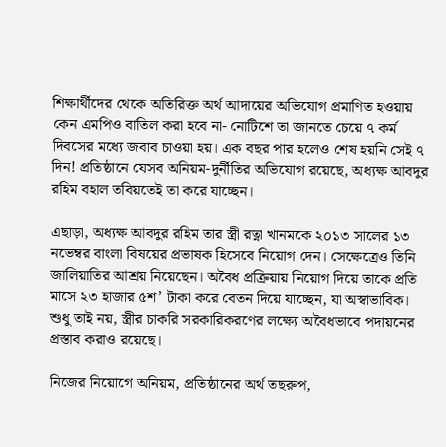শিক্ষার্থীদের থেকে অতিরিক্ত অর্থ আদায়ের অভিযোগ প্রমাণিত হওয়ায় কেন এমপিও বাতিল করা হবে না- নোটিশে তা জানতে চেয়ে ৭ কর্ম দিবসের মধ্যে জবাব চাওয়া হয়। এক বছর পার হলেও শেষ হয়নি সেই ৭ দিন! প্রতিষ্ঠানে যেসব অনিয়ম-দুর্নীতির অভিযোগ রয়েছে, অধ্যক্ষ আবদুর রহিম বহাল তবিয়তেই তা করে যাচ্ছেন।

এছাড়া, অধ্যক্ষ আবদুর রহিম তার স্ত্রী রত্না খানমকে ২০১৩ সালের ১৩ নভেম্বর বাংলা বিষয়ের প্রভাষক হিসেবে নিয়োগ দেন। সেক্ষেত্রেও তিনি জালিয়াতির আশ্রয় নিয়েছেন। অবৈধ প্রক্রিয়ায় নিয়োগ দিয়ে তাকে প্রতি মাসে ২৩ হাজার ৫শ’ টাকা করে বেতন দিয়ে যাচ্ছেন, যা অস্বাভাবিক। শুধু তাই নয়, স্ত্রীর চাকরি সরকারিকরণের লক্ষ্যে অবৈধভাবে পদায়নের প্রস্তাব করাও রয়েছে।

নিজের নিয়োগে অনিয়ম, প্রতিষ্ঠানের অর্থ তছরুপ,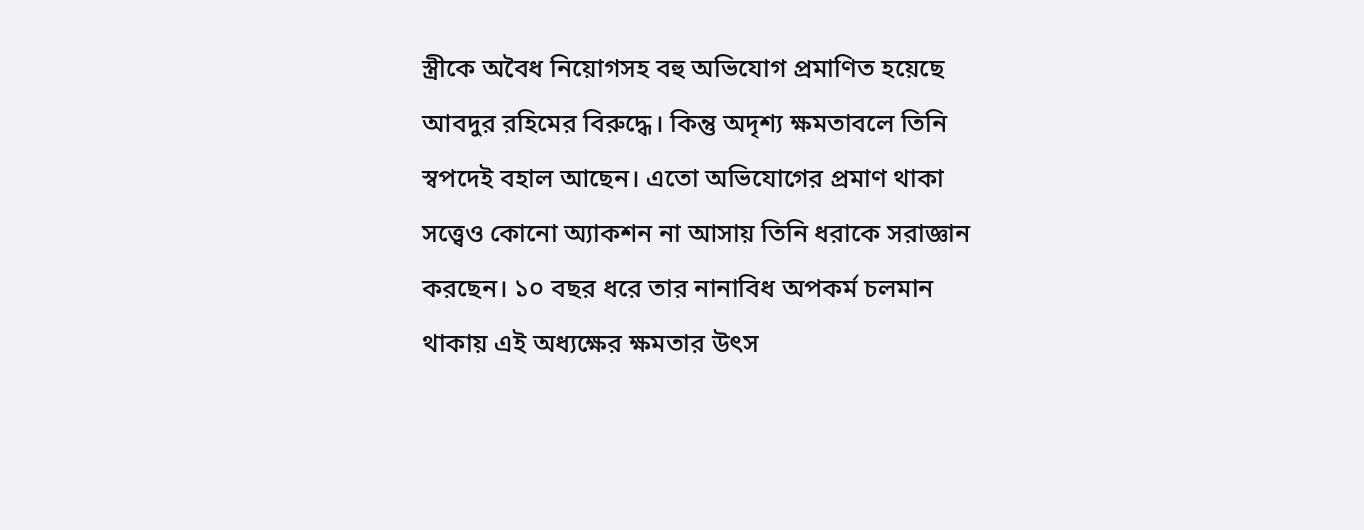স্ত্রীকে অবৈধ নিয়োগসহ বহু অভিযোগ প্রমাণিত হয়েছে আবদুর রহিমের বিরুদ্ধে। কিন্তু অদৃশ্য ক্ষমতাবলে তিনি স্বপদেই বহাল আছেন। এতো অভিযোগের প্রমাণ থাকা সত্ত্বেও কোনো অ্যাকশন না আসায় তিনি ধরাকে সরাজ্ঞান করছেন। ১০ বছর ধরে তার নানাবিধ অপকর্ম চলমান থাকায় এই অধ্যক্ষের ক্ষমতার উৎস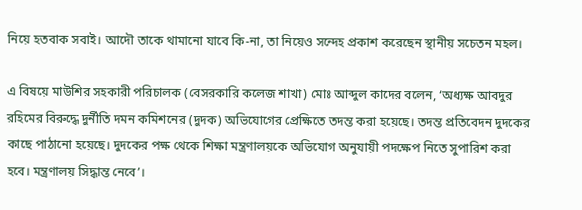নিয়ে হতবাক সবাই। আদৌ তাকে থামানো যাবে কি-না, তা নিয়েও সন্দেহ প্রকাশ করেছেন স্থানীয় সচেতন মহল।

এ বিষয়ে মাউশির সহকারী পরিচালক (বেসরকারি কলেজ শাখা) মোঃ আব্দুল কাদের বলেন, ‘অধ্যক্ষ আবদুর রহিমের বিরুদ্ধে দুর্নীতি দমন কমিশনের (দুদক) অভিযোগের প্রেক্ষিতে তদন্ত করা হয়েছে। তদন্ত প্রতিবেদন দুদকের কাছে পাঠানো হয়েছে। দুদকের পক্ষ থেকে শিক্ষা মন্ত্রণালয়কে অভিযোগ অনুযায়ী পদক্ষেপ নিতে সুপারিশ করা হবে। মন্ত্রণালয় সিদ্ধান্ত নেবে’।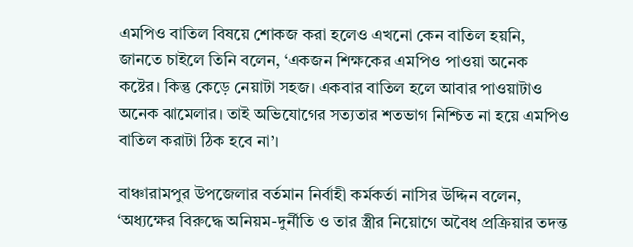এমপিও বাতিল বিষয়ে শোকজ করা হলেও এখনো কেন বাতিল হয়নি, জানতে চাইলে তিনি বলেন, ‘একজন শিক্ষকের এমপিও পাওয়া অনেক কষ্টের। কিন্তু কেড়ে নেয়াটা সহজ। একবার বাতিল হলে আবার পাওয়াটাও অনেক ঝামেলার। তাই অভিযোগের সত্যতার শতভাগ নিশ্চিত না হয়ে এমপিও বাতিল করাটা ঠিক হবে না’।

বাঞ্চারামপুর উপজেলার বর্তমান নির্বাহী কর্মকর্তা নাসির উদ্দিন বলেন, ‘অধ্যক্ষের বিরুদ্ধে অনিয়ম-দুর্নীতি ও তার স্ত্রীর নিয়োগে অবৈধ প্রক্রিয়ার তদন্ত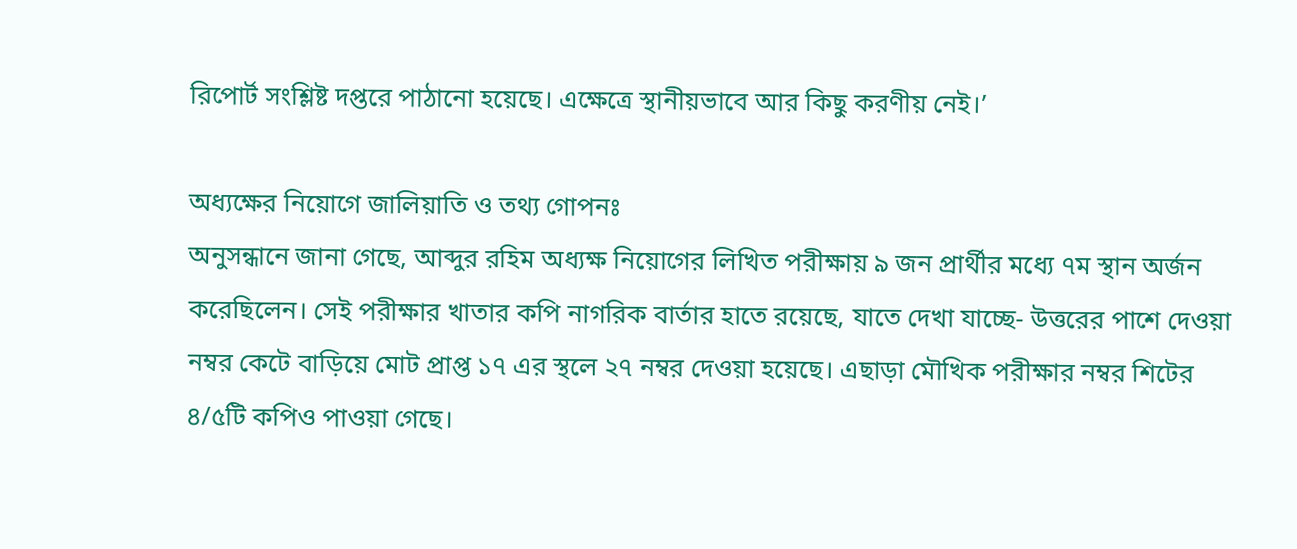রিপোর্ট সংশ্লিষ্ট দপ্তরে পাঠানো হয়েছে। এক্ষেত্রে স্থানীয়ভাবে আর কিছু করণীয় নেই।’

অধ্যক্ষের নিয়োগে জালিয়াতি ও তথ্য গোপনঃ
অনুসন্ধানে জানা গেছে, আব্দুর রহিম অধ্যক্ষ নিয়োগের লিখিত পরীক্ষায় ৯ জন প্রার্থীর মধ্যে ৭ম স্থান অর্জন করেছিলেন। সেই পরীক্ষার খাতার কপি নাগরিক বার্তার হাতে রয়েছে, যাতে দেখা যাচ্ছে- উত্তরের পাশে দেওয়া নম্বর কেটে বাড়িয়ে মোট প্রাপ্ত ১৭ এর স্থলে ২৭ নম্বর দেওয়া হয়েছে। এছাড়া মৌখিক পরীক্ষার নম্বর শিটের ৪/৫টি কপিও পাওয়া গেছে।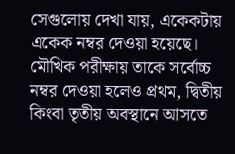সেগুলোয় দেখা যায়, একেকটায় একেক নম্বর দেওয়া হয়েছে। মৌখিক পরীক্ষায় তাকে সর্বোচ্চ নম্বর দেওয়া হলেও প্রথম, দ্বিতীয় কিংবা তৃতীয় অবস্থানে আসতে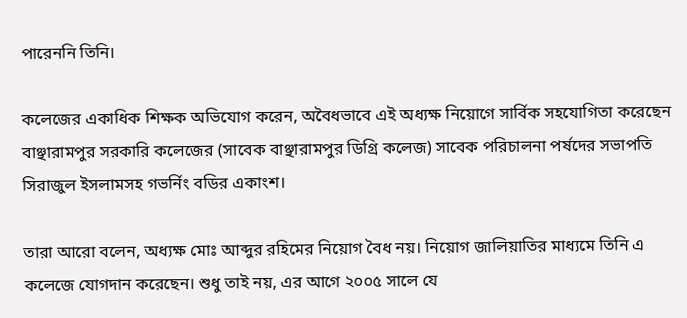পারেননি তিনি।

কলেজের একাধিক শিক্ষক অভিযোগ করেন, অবৈধভাবে এই অধ্যক্ষ নিয়োগে সার্বিক সহযোগিতা করেছেন বাঞ্ছারামপুর সরকারি কলেজের (সাবেক বাঞ্ছারামপুর ডিগ্রি কলেজ) সাবেক পরিচালনা পর্ষদের সভাপতি সিরাজুল ইসলামসহ গভর্নিং বডির একাংশ।

তারা আরো বলেন, অধ্যক্ষ মোঃ আব্দুর রহিমের নিয়োগ বৈধ নয়। নিয়োগ জালিয়াতির মাধ্যমে তিনি এ কলেজে যোগদান করেছেন। শুধু তাই নয়, এর আগে ২০০৫ সালে যে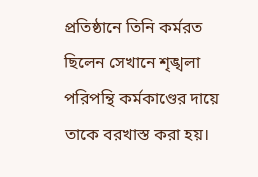প্রতিষ্ঠানে তিনি কর্মরত ছিলেন সেখানে শৃঙ্খলা পরিপন্থি কর্মকাণ্ডের দায়ে তাকে বরখাস্ত করা হয়।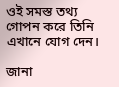ওই সমস্ত তথ্য গোপন করে তিনি এখানে যোগ দেন।

জানা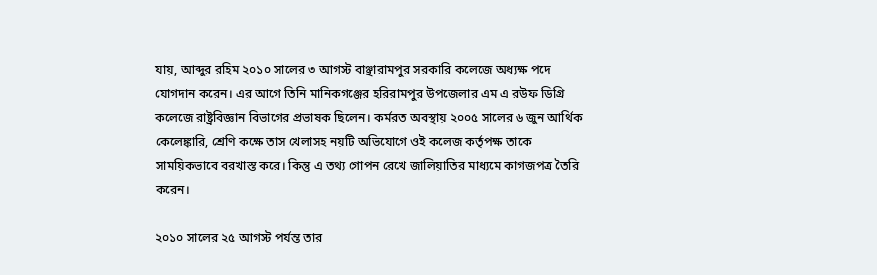যায়, আব্দুর রহিম ২০১০ সালের ৩ আগস্ট বাঞ্ছারামপুর সরকারি কলেজে অধ্যক্ষ পদে যোগদান করেন। এর আগে তিনি মানিকগঞ্জের হরিরামপুর উপজেলার এম এ রউফ ডিগ্রি কলেজে রাষ্ট্রবিজ্ঞান বিভাগের প্রভাষক ছিলেন। কর্মরত অবস্থায় ২০০৫ সালের ৬ জুন আর্থিক কেলেঙ্কারি, শ্রেণি কক্ষে তাস খেলাসহ নয়টি অভিযোগে ওই কলেজ কর্তৃপক্ষ তাকে সাময়িকভাবে বরখাস্ত করে। কিন্তু এ তথ্য গোপন রেখে জালিয়াতির মাধ্যমে কাগজপত্র তৈরি করেন।

২০১০ সালের ২৫ আগস্ট পর্যন্ত তার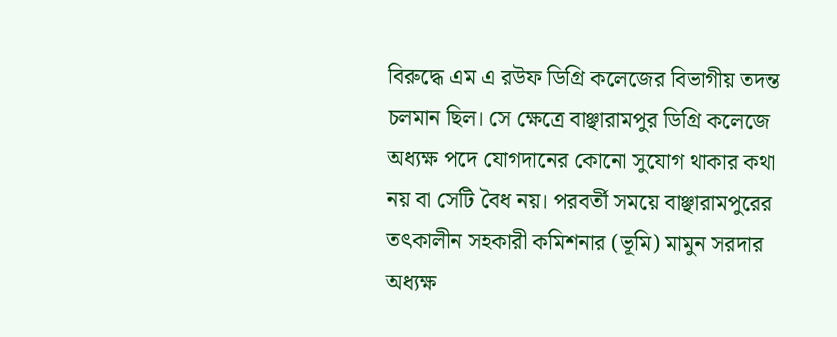বিরুদ্ধে এম এ রউফ ডিগ্রি কলেজের বিভাগীয় তদন্ত চলমান ছিল। সে ক্ষেত্রে বাঞ্ছারামপুর ডিগ্রি কলেজে অধ্যক্ষ পদে যোগদানের কোনো সুযোগ থাকার কথা নয় বা সেটি বৈধ নয়। পরবর্তী সময়ে বাঞ্ছারামপুরের তৎকালীন সহকারী কমিশনার (ভূমি) মামুন সরদার অধ্যক্ষ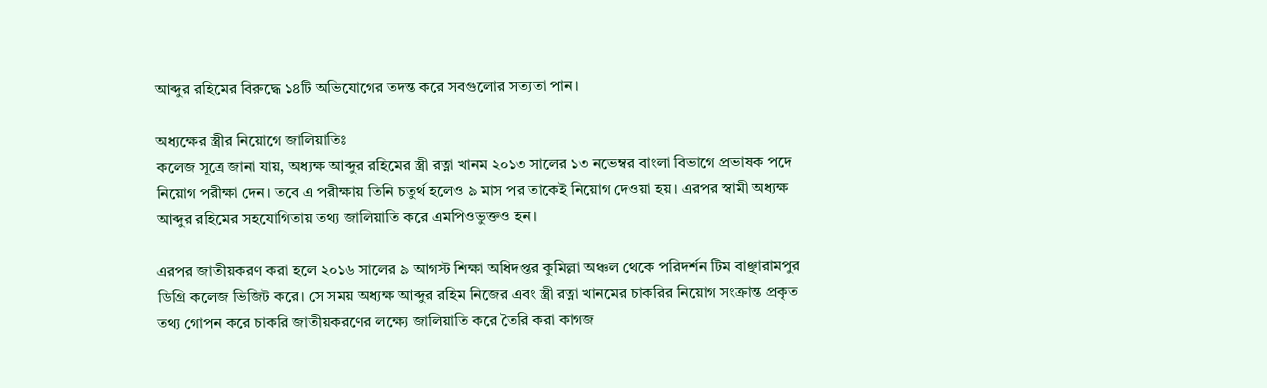আব্দুর রহিমের বিরুদ্ধে ১৪টি অভিযোগের তদন্ত করে সবগুলোর সত্যতা পান।

অধ্যক্ষের স্ত্রীর নিয়োগে জালিয়াতিঃ
কলেজ সূত্রে জানা যায়, অধ্যক্ষ আব্দুর রহিমের স্ত্রী রত্না খানম ২০১৩ সালের ১৩ নভেম্বর বাংলা বিভাগে প্রভাষক পদে নিয়োগ পরীক্ষা দেন। তবে এ পরীক্ষায় তিনি চতুর্থ হলেও ৯ মাস পর তাকেই নিয়োগ দেওয়া হয়। এরপর স্বামী অধ্যক্ষ আব্দুর রহিমের সহযোগিতায় তথ্য জালিয়াতি করে এমপিওভুক্তও হন।

এরপর জাতীয়করণ করা হলে ২০১৬ সালের ৯ আগস্ট শিক্ষা অধিদপ্তর কুমিল্লা অঞ্চল থেকে পরিদর্শন টিম বাঞ্ছারামপুর ডিগ্রি কলেজ ভিজিট করে। সে সময় অধ্যক্ষ আব্দুর রহিম নিজের এবং স্ত্রী রত্না খানমের চাকরির নিয়োগ সংক্রান্ত প্রকৃত তথ্য গোপন করে চাকরি জাতীয়করণের লক্ষ্যে জালিয়াতি করে তৈরি করা কাগজ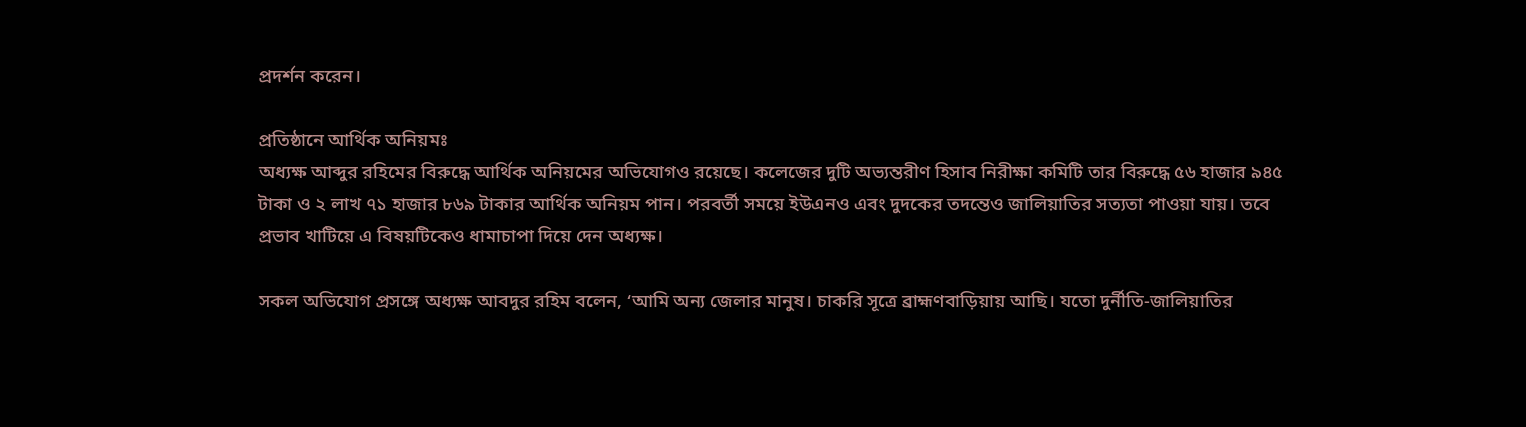প্রদর্শন করেন।

প্রতিষ্ঠানে আর্থিক অনিয়মঃ
অধ্যক্ষ আব্দুর রহিমের বিরুদ্ধে আর্থিক অনিয়মের অভিযোগও রয়েছে। কলেজের দুটি অভ্যন্তরীণ হিসাব নিরীক্ষা কমিটি তার বিরুদ্ধে ৫৬ হাজার ৯৪৫ টাকা ও ২ লাখ ৭১ হাজার ৮৬৯ টাকার আর্থিক অনিয়ম পান। পরবর্তী সময়ে ইউএনও এবং দুদকের তদন্তেও জালিয়াতির সত্যতা পাওয়া যায়। তবে প্রভাব খাটিয়ে এ বিষয়টিকেও ধামাচাপা দিয়ে দেন অধ্যক্ষ।

সকল অভিযোগ প্রসঙ্গে অধ্যক্ষ আবদুর রহিম বলেন, ‘আমি অন্য জেলার মানুষ। চাকরি সূত্রে ব্রাহ্মণবাড়িয়ায় আছি। যতো দুর্নীতি-জালিয়াতির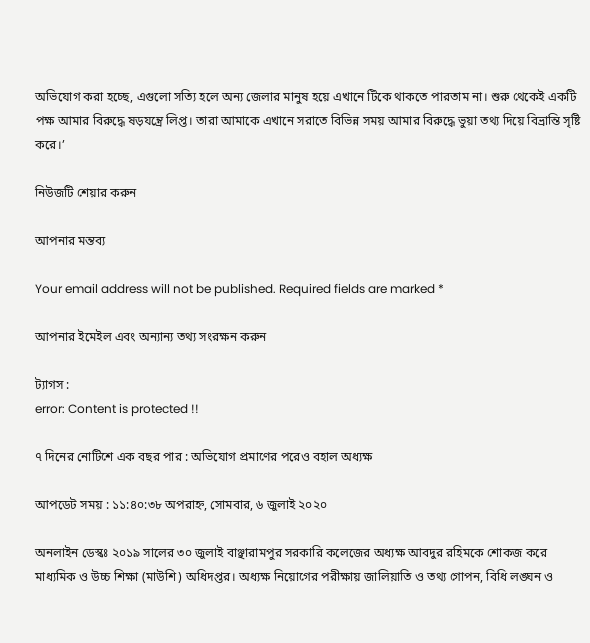অভিযোগ করা হচ্ছে, এগুলো সত্যি হলে অন্য জেলার মানুষ হয়ে এখানে টিকে থাকতে পারতাম না। শুরু থেকেই একটি পক্ষ আমার বিরুদ্ধে ষড়যন্ত্রে লিপ্ত। তারা আমাকে এখানে সরাতে বিভিন্ন সময় আমার বিরুদ্ধে ভুয়া তথ্য দিয়ে বিভ্রান্তি সৃষ্টি করে।’

নিউজটি শেয়ার করুন

আপনার মন্তব্য

Your email address will not be published. Required fields are marked *

আপনার ইমেইল এবং অন্যান্য তথ্য সংরক্ষন করুন

ট্যাগস :
error: Content is protected !!

৭ দিনের নোটিশে এক বছর পার : অভিযোগ প্রমাণের পরেও বহাল অধ্যক্ষ

আপডেট সময় : ১১:৪০:৩৮ অপরাহ্ন, সোমবার, ৬ জুলাই ২০২০

অনলাইন ডেস্কঃ ২০১৯ সালের ৩০ জুলাই বাঞ্ছারামপুর সরকারি কলেজের অধ্যক্ষ আবদুর রহিমকে শোকজ করে মাধ্যমিক ও উচ্চ শিক্ষা (মাউশি) অধিদপ্তর। অধ্যক্ষ নিয়োগের পরীক্ষায় জালিয়াতি ও তথ্য গোপন, বিধি লঙ্ঘন ও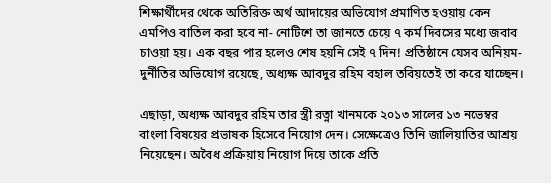শিক্ষার্থীদের থেকে অতিরিক্ত অর্থ আদায়ের অভিযোগ প্রমাণিত হওয়ায় কেন এমপিও বাতিল করা হবে না- নোটিশে তা জানতে চেয়ে ৭ কর্ম দিবসের মধ্যে জবাব চাওয়া হয়। এক বছর পার হলেও শেষ হয়নি সেই ৭ দিন! প্রতিষ্ঠানে যেসব অনিয়ম-দুর্নীতির অভিযোগ রয়েছে, অধ্যক্ষ আবদুর রহিম বহাল তবিয়তেই তা করে যাচ্ছেন।

এছাড়া, অধ্যক্ষ আবদুর রহিম তার স্ত্রী রত্না খানমকে ২০১৩ সালের ১৩ নভেম্বর বাংলা বিষয়ের প্রভাষক হিসেবে নিয়োগ দেন। সেক্ষেত্রেও তিনি জালিয়াতির আশ্রয় নিয়েছেন। অবৈধ প্রক্রিয়ায় নিয়োগ দিয়ে তাকে প্রতি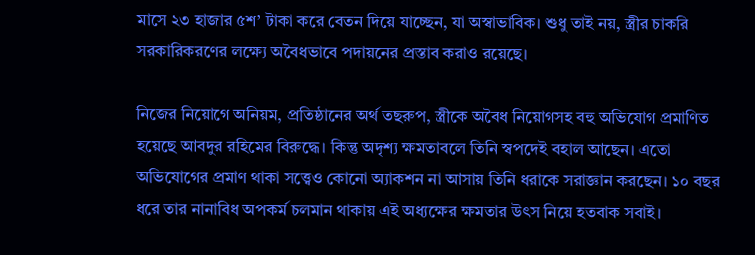মাসে ২৩ হাজার ৫শ’ টাকা করে বেতন দিয়ে যাচ্ছেন, যা অস্বাভাবিক। শুধু তাই নয়, স্ত্রীর চাকরি সরকারিকরণের লক্ষ্যে অবৈধভাবে পদায়নের প্রস্তাব করাও রয়েছে।

নিজের নিয়োগে অনিয়ম, প্রতিষ্ঠানের অর্থ তছরুপ, স্ত্রীকে অবৈধ নিয়োগসহ বহু অভিযোগ প্রমাণিত হয়েছে আবদুর রহিমের বিরুদ্ধে। কিন্তু অদৃশ্য ক্ষমতাবলে তিনি স্বপদেই বহাল আছেন। এতো অভিযোগের প্রমাণ থাকা সত্ত্বেও কোনো অ্যাকশন না আসায় তিনি ধরাকে সরাজ্ঞান করছেন। ১০ বছর ধরে তার নানাবিধ অপকর্ম চলমান থাকায় এই অধ্যক্ষের ক্ষমতার উৎস নিয়ে হতবাক সবাই।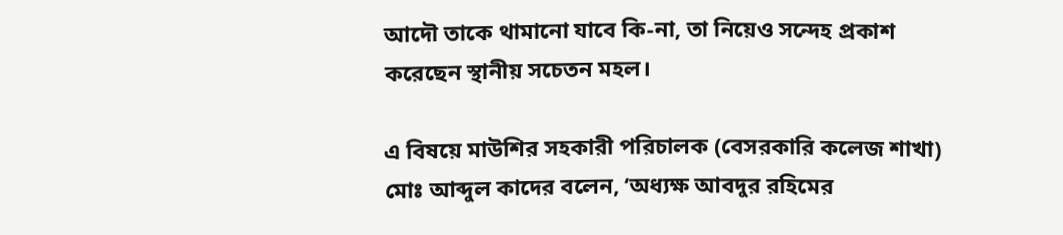আদৌ তাকে থামানো যাবে কি-না, তা নিয়েও সন্দেহ প্রকাশ করেছেন স্থানীয় সচেতন মহল।

এ বিষয়ে মাউশির সহকারী পরিচালক (বেসরকারি কলেজ শাখা) মোঃ আব্দুল কাদের বলেন, ‘অধ্যক্ষ আবদুর রহিমের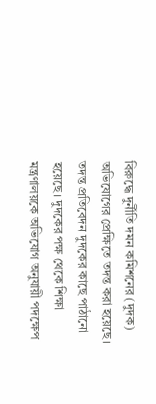বিরুদ্ধে দুর্নীতি দমন কমিশনের (দুদক) অভিযোগের প্রেক্ষিতে তদন্ত করা হয়েছে। তদন্ত প্রতিবেদন দুদকের কাছে পাঠানো হয়েছে। দুদকের পক্ষ থেকে শিক্ষা মন্ত্রণালয়কে অভিযোগ অনুযায়ী পদক্ষেপ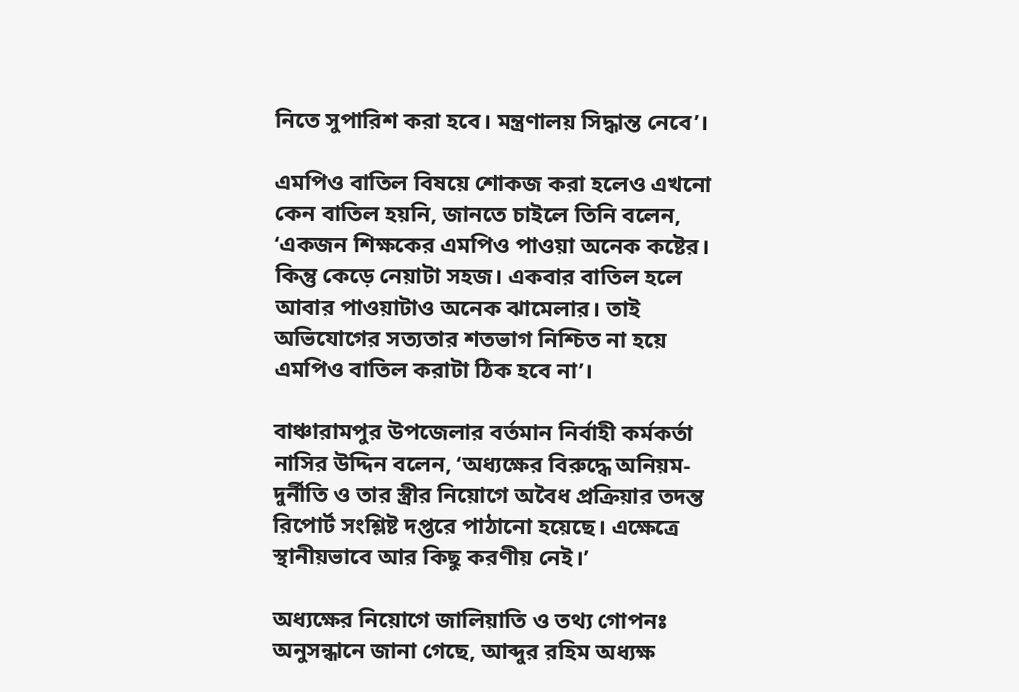নিতে সুপারিশ করা হবে। মন্ত্রণালয় সিদ্ধান্ত নেবে’।

এমপিও বাতিল বিষয়ে শোকজ করা হলেও এখনো কেন বাতিল হয়নি, জানতে চাইলে তিনি বলেন, ‘একজন শিক্ষকের এমপিও পাওয়া অনেক কষ্টের। কিন্তু কেড়ে নেয়াটা সহজ। একবার বাতিল হলে আবার পাওয়াটাও অনেক ঝামেলার। তাই অভিযোগের সত্যতার শতভাগ নিশ্চিত না হয়ে এমপিও বাতিল করাটা ঠিক হবে না’।

বাঞ্চারামপুর উপজেলার বর্তমান নির্বাহী কর্মকর্তা নাসির উদ্দিন বলেন, ‘অধ্যক্ষের বিরুদ্ধে অনিয়ম-দুর্নীতি ও তার স্ত্রীর নিয়োগে অবৈধ প্রক্রিয়ার তদন্ত রিপোর্ট সংশ্লিষ্ট দপ্তরে পাঠানো হয়েছে। এক্ষেত্রে স্থানীয়ভাবে আর কিছু করণীয় নেই।’

অধ্যক্ষের নিয়োগে জালিয়াতি ও তথ্য গোপনঃ
অনুসন্ধানে জানা গেছে, আব্দুর রহিম অধ্যক্ষ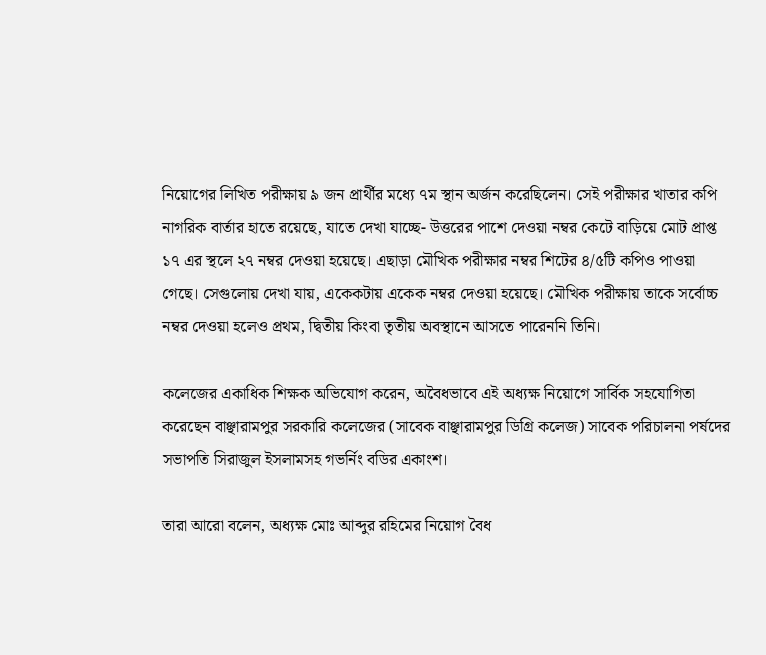নিয়োগের লিখিত পরীক্ষায় ৯ জন প্রার্থীর মধ্যে ৭ম স্থান অর্জন করেছিলেন। সেই পরীক্ষার খাতার কপি নাগরিক বার্তার হাতে রয়েছে, যাতে দেখা যাচ্ছে- উত্তরের পাশে দেওয়া নম্বর কেটে বাড়িয়ে মোট প্রাপ্ত ১৭ এর স্থলে ২৭ নম্বর দেওয়া হয়েছে। এছাড়া মৌখিক পরীক্ষার নম্বর শিটের ৪/৫টি কপিও পাওয়া গেছে। সেগুলোয় দেখা যায়, একেকটায় একেক নম্বর দেওয়া হয়েছে। মৌখিক পরীক্ষায় তাকে সর্বোচ্চ নম্বর দেওয়া হলেও প্রথম, দ্বিতীয় কিংবা তৃতীয় অবস্থানে আসতে পারেননি তিনি।

কলেজের একাধিক শিক্ষক অভিযোগ করেন, অবৈধভাবে এই অধ্যক্ষ নিয়োগে সার্বিক সহযোগিতা করেছেন বাঞ্ছারামপুর সরকারি কলেজের (সাবেক বাঞ্ছারামপুর ডিগ্রি কলেজ) সাবেক পরিচালনা পর্ষদের সভাপতি সিরাজুল ইসলামসহ গভর্নিং বডির একাংশ।

তারা আরো বলেন, অধ্যক্ষ মোঃ আব্দুর রহিমের নিয়োগ বৈধ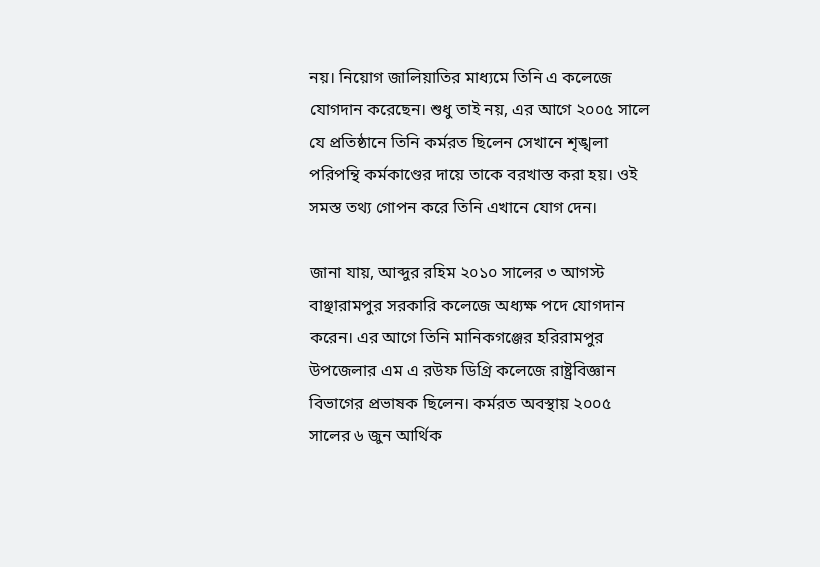নয়। নিয়োগ জালিয়াতির মাধ্যমে তিনি এ কলেজে যোগদান করেছেন। শুধু তাই নয়, এর আগে ২০০৫ সালে যে প্রতিষ্ঠানে তিনি কর্মরত ছিলেন সেখানে শৃঙ্খলা পরিপন্থি কর্মকাণ্ডের দায়ে তাকে বরখাস্ত করা হয়। ওই সমস্ত তথ্য গোপন করে তিনি এখানে যোগ দেন।

জানা যায়, আব্দুর রহিম ২০১০ সালের ৩ আগস্ট বাঞ্ছারামপুর সরকারি কলেজে অধ্যক্ষ পদে যোগদান করেন। এর আগে তিনি মানিকগঞ্জের হরিরামপুর উপজেলার এম এ রউফ ডিগ্রি কলেজে রাষ্ট্রবিজ্ঞান বিভাগের প্রভাষক ছিলেন। কর্মরত অবস্থায় ২০০৫ সালের ৬ জুন আর্থিক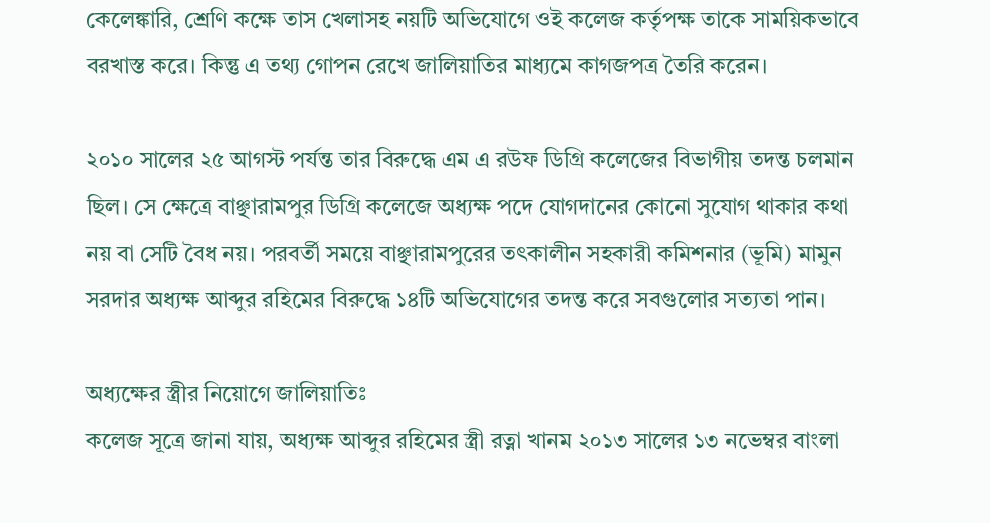কেলেঙ্কারি, শ্রেণি কক্ষে তাস খেলাসহ নয়টি অভিযোগে ওই কলেজ কর্তৃপক্ষ তাকে সাময়িকভাবে বরখাস্ত করে। কিন্তু এ তথ্য গোপন রেখে জালিয়াতির মাধ্যমে কাগজপত্র তৈরি করেন।

২০১০ সালের ২৫ আগস্ট পর্যন্ত তার বিরুদ্ধে এম এ রউফ ডিগ্রি কলেজের বিভাগীয় তদন্ত চলমান ছিল। সে ক্ষেত্রে বাঞ্ছারামপুর ডিগ্রি কলেজে অধ্যক্ষ পদে যোগদানের কোনো সুযোগ থাকার কথা নয় বা সেটি বৈধ নয়। পরবর্তী সময়ে বাঞ্ছারামপুরের তৎকালীন সহকারী কমিশনার (ভূমি) মামুন সরদার অধ্যক্ষ আব্দুর রহিমের বিরুদ্ধে ১৪টি অভিযোগের তদন্ত করে সবগুলোর সত্যতা পান।

অধ্যক্ষের স্ত্রীর নিয়োগে জালিয়াতিঃ
কলেজ সূত্রে জানা যায়, অধ্যক্ষ আব্দুর রহিমের স্ত্রী রত্না খানম ২০১৩ সালের ১৩ নভেম্বর বাংলা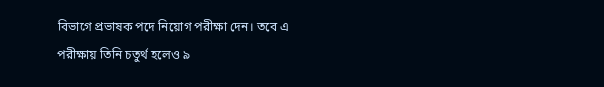বিভাগে প্রভাষক পদে নিয়োগ পরীক্ষা দেন। তবে এ পরীক্ষায় তিনি চতুর্থ হলেও ৯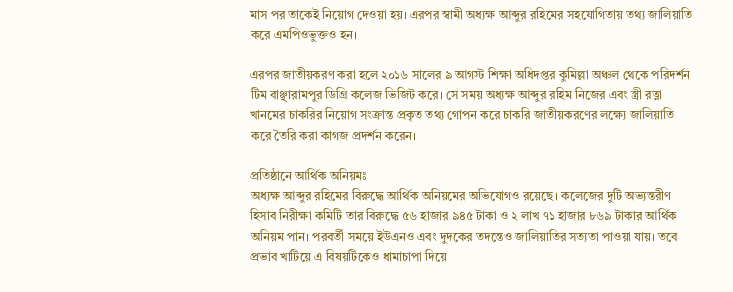মাস পর তাকেই নিয়োগ দেওয়া হয়। এরপর স্বামী অধ্যক্ষ আব্দুর রহিমের সহযোগিতায় তথ্য জালিয়াতি করে এমপিওভুক্তও হন।

এরপর জাতীয়করণ করা হলে ২০১৬ সালের ৯ আগস্ট শিক্ষা অধিদপ্তর কুমিল্লা অঞ্চল থেকে পরিদর্শন টিম বাঞ্ছারামপুর ডিগ্রি কলেজ ভিজিট করে। সে সময় অধ্যক্ষ আব্দুর রহিম নিজের এবং স্ত্রী রত্না খানমের চাকরির নিয়োগ সংক্রান্ত প্রকৃত তথ্য গোপন করে চাকরি জাতীয়করণের লক্ষ্যে জালিয়াতি করে তৈরি করা কাগজ প্রদর্শন করেন।

প্রতিষ্ঠানে আর্থিক অনিয়মঃ
অধ্যক্ষ আব্দুর রহিমের বিরুদ্ধে আর্থিক অনিয়মের অভিযোগও রয়েছে। কলেজের দুটি অভ্যন্তরীণ হিসাব নিরীক্ষা কমিটি তার বিরুদ্ধে ৫৬ হাজার ৯৪৫ টাকা ও ২ লাখ ৭১ হাজার ৮৬৯ টাকার আর্থিক অনিয়ম পান। পরবর্তী সময়ে ইউএনও এবং দুদকের তদন্তেও জালিয়াতির সত্যতা পাওয়া যায়। তবে প্রভাব খাটিয়ে এ বিষয়টিকেও ধামাচাপা দিয়ে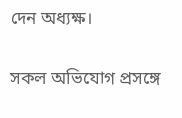দেন অধ্যক্ষ।

সকল অভিযোগ প্রসঙ্গে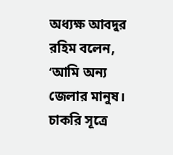অধ্যক্ষ আবদুর রহিম বলেন, ‘আমি অন্য জেলার মানুষ। চাকরি সূত্রে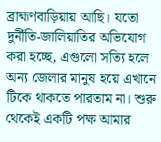ব্রাহ্মণবাড়িয়ায় আছি। যতো দুর্নীতি-জালিয়াতির অভিযোগ করা হচ্ছে, এগুলো সত্যি হলে অন্য জেলার মানুষ হয়ে এখানে টিকে থাকতে পারতাম না। শুরু থেকেই একটি পক্ষ আমার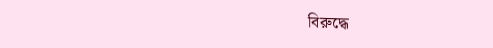বিরুদ্ধে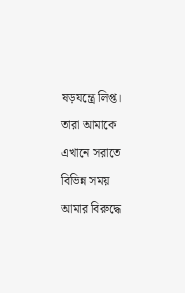ষড়যন্ত্রে লিপ্ত। তারা আমাকে এখানে সরাতে বিভিন্ন সময় আমার বিরুদ্ধে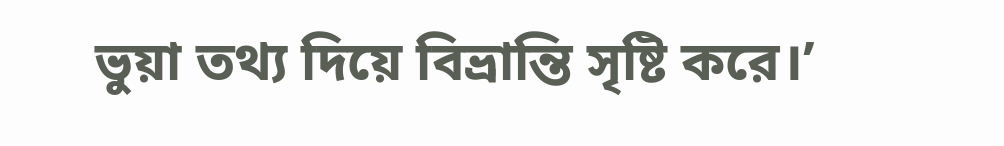ভুয়া তথ্য দিয়ে বিভ্রান্তি সৃষ্টি করে।’